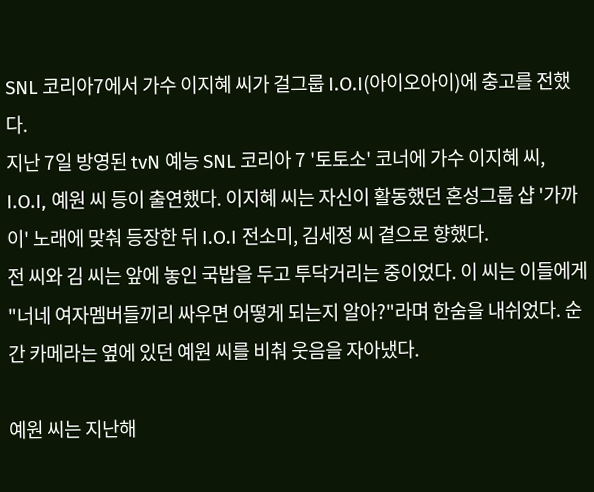SNL 코리아7에서 가수 이지혜 씨가 걸그룹 I.O.I(아이오아이)에 충고를 전했다.
지난 7일 방영된 tvN 예능 SNL 코리아 7 '토토소' 코너에 가수 이지혜 씨, I.O.I, 예원 씨 등이 출연했다. 이지혜 씨는 자신이 활동했던 혼성그룹 샵 '가까이' 노래에 맞춰 등장한 뒤 I.O.I 전소미, 김세정 씨 곁으로 향했다.
전 씨와 김 씨는 앞에 놓인 국밥을 두고 투닥거리는 중이었다. 이 씨는 이들에게 "너네 여자멤버들끼리 싸우면 어떻게 되는지 알아?"라며 한숨을 내쉬었다. 순간 카메라는 옆에 있던 예원 씨를 비춰 웃음을 자아냈다.

예원 씨는 지난해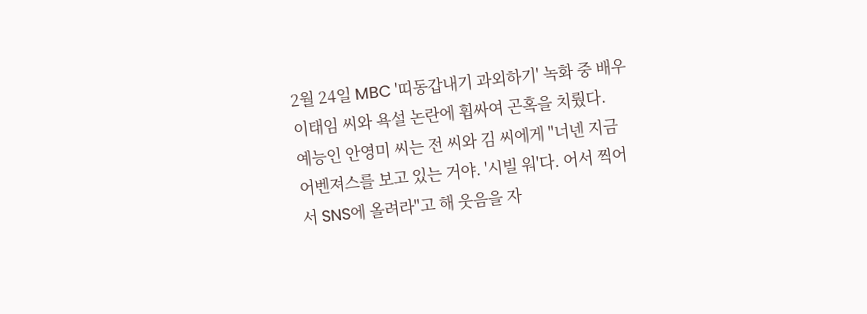2월 24일 MBC '띠동갑내기 과외하기' 녹화 중 배우 이태임 씨와 욕설 논란에 휩싸여 곤혹을 치뤘다.
예능인 안영미 씨는 전 씨와 김 씨에게 "너넨 지금 어벤져스를 보고 있는 거야. '시빌 워'다. 어서 찍어서 SNS에 올려라"고 해 웃음을 자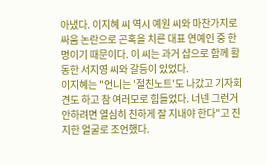아냈다. 이지혜 씨 역시 예원 씨와 마찬가지로 싸움 논란으로 곤혹을 치른 대표 연예인 중 한 명이기 때문이다. 이 씨는 과거 샵으로 함께 활동한 서지영 씨와 갈등이 있었다.
이지혜는 "언니는 '절친노트'도 나갔고 기자회견도 하고 참 여러모로 힘들었다. 너넨 그런거 안하려면 열심히 친하게 잘 지내야 한다"고 진지한 얼굴로 조언했다.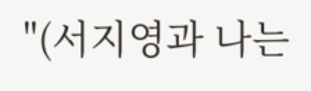"(서지영과 나는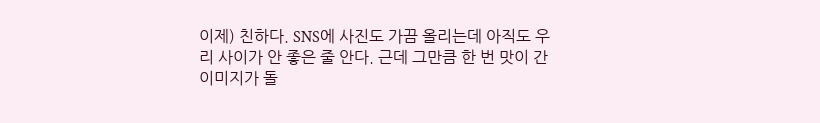이제) 친하다. SNS에 사진도 가끔 올리는데 아직도 우리 사이가 안 좋은 줄 안다. 근데 그만큼 한 번 맛이 간 이미지가 돌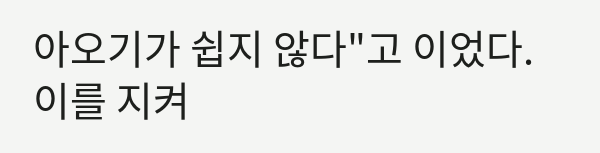아오기가 쉽지 않다"고 이었다.
이를 지켜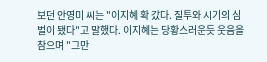보던 안영미 씨는 "이지혜 확 갔다. 질투와 시기의 심벌이 됐다"고 말했다. 이지혜는 당황스러운듯 웃음을 참으며 "그만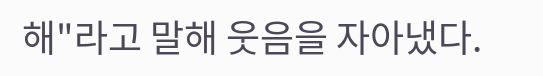해"라고 말해 웃음을 자아냈다.